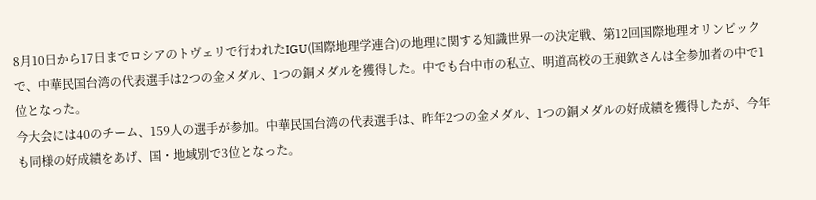8月10日から17日までロシアのトヴェリで行われたIGU(国際地理学連合)の地理に関する知識世界一の決定戦、第12回国際地理オリンピックで、中華民国台湾の代表選手は2つの金メダル、1つの銅メダルを獲得した。中でも台中市の私立、明道高校の王昶欽さんは全参加者の中で1位となった。
今大会には40のチーム、159人の選手が参加。中華民国台湾の代表選手は、昨年2つの金メダル、1つの銅メダルの好成績を獲得したが、今年も同様の好成績をあげ、国・地域別で3位となった。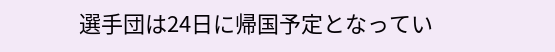選手団は24日に帰国予定となってい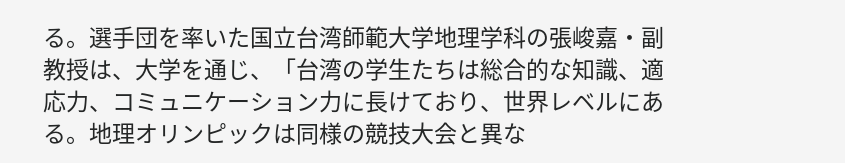る。選手団を率いた国立台湾師範大学地理学科の張峻嘉・副教授は、大学を通じ、「台湾の学生たちは総合的な知識、適応力、コミュニケーション力に長けており、世界レベルにある。地理オリンピックは同様の競技大会と異な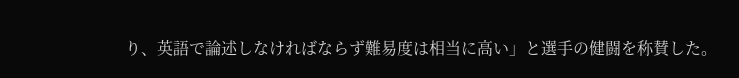り、英語で論述しなければならず難易度は相当に高い」と選手の健闘を称賛した。